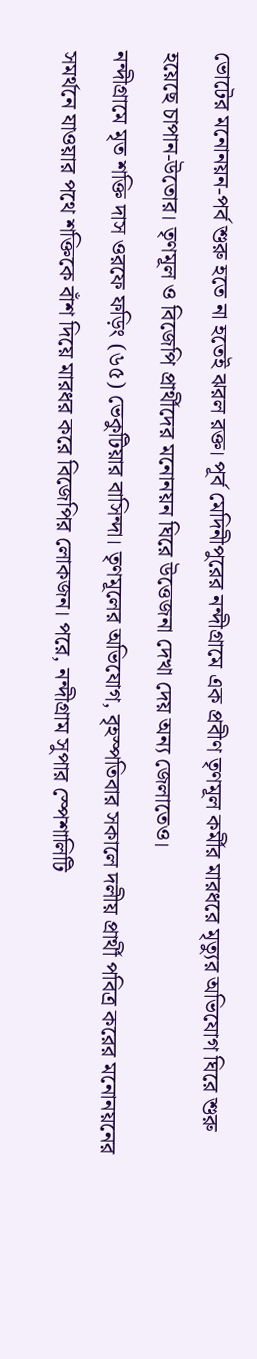ভোটের মনোনয়ন-পর্ব শুরু হতে না হতেই ঝরল রক্ত। পূর্ব মেদিনীপুরের নন্দীগ্রামে এক প্রবীণ তৃণমূল কর্মীর মারধরে মৃত্যুর অভিযোগ ঘিরে শুরু হয়েছে চাপান-উতোর। তৃণমূল ও বিজেপি প্রার্থীদের মনোনয়ন ঘিরে উত্তেজনা দেখা দেয় অন্য জেলাতেও।
নন্দীগ্রামে মৃত শক্তি দাস ওরফে ফড়িং (৬৫) ভেকুটিয়ার বাসিন্দা। তৃণমূলের অভিযোগ, বৃহস্পতিবার সকালে দলীয় প্রার্থী পবিত্র করের মনোনয়নের সমর্থনে যাওয়ার পথে শক্তিকে বাঁশ দিয়ে মারধর করে বিজেপির লোকজন। পরে, নন্দীগ্রাম সুপার স্পেশালিটি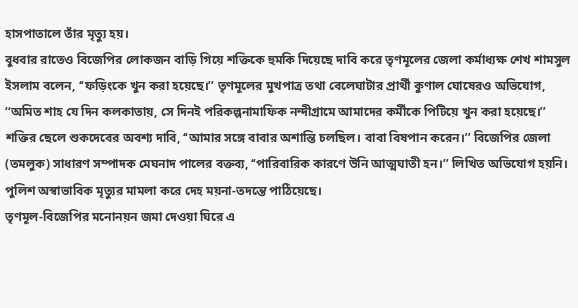হাসপাতালে তাঁর মৃত্যু হয়।
বুধবার রাতেও বিজেপির লোকজন বাড়ি গিয়ে শক্তিকে হুমকি দিয়েছে দাবি করে তৃণমূলের জেলা কর্মাধ্যক্ষ শেখ শামসুল ইসলাম বলেন, ‘‘ফড়িংকে খুন করা হয়েছে।’’ তৃণমূলের মুখপাত্র তথা বেলেঘাটার প্রার্থী কুণাল ঘোষেরও অভিযোগ, ‘‘অমিত শাহ যে দিন কলকাতায়, সে দিনই পরিকল্পনামাফিক নন্দীগ্রামে আমাদের কর্মীকে পিটিয়ে খুন করা হয়েছে।’’ শক্তির ছেলে শুকদেবের অবশ্য দাবি, ‘‘আমার সঙ্গে বাবার অশান্তি চলছিল। বাবা বিষপান করেন।’’ বিজেপির জেলা (তমলুক) সাধারণ সম্পাদক মেঘনাদ পালের বক্তব্য, ‘‘পারিবারিক কারণে উনি আত্মঘাতী হন।’’ লিখিত অভিযোগ হয়নি। পুলিশ অস্বাভাবিক মৃত্যুর মামলা করে দেহ ময়না-তদন্তে পাঠিয়েছে।
তৃণমূল-বিজেপির মনোনয়ন জমা দেওয়া ঘিরে এ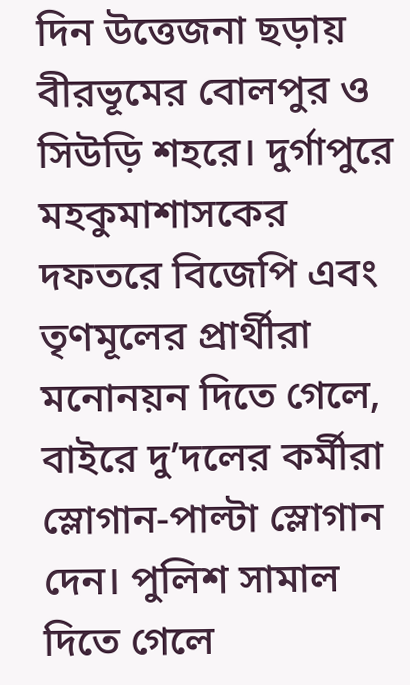দিন উত্তেজনা ছড়ায় বীরভূমের বোলপুর ও সিউড়ি শহরে। দুর্গাপুরে মহকুমাশাসকের দফতরে বিজেপি এবং তৃণমূলের প্রার্থীরা মনোনয়ন দিতে গেলে, বাইরে দু’দলের কর্মীরা স্লোগান-পাল্টা স্লোগান দেন। পুলিশ সামাল দিতে গেলে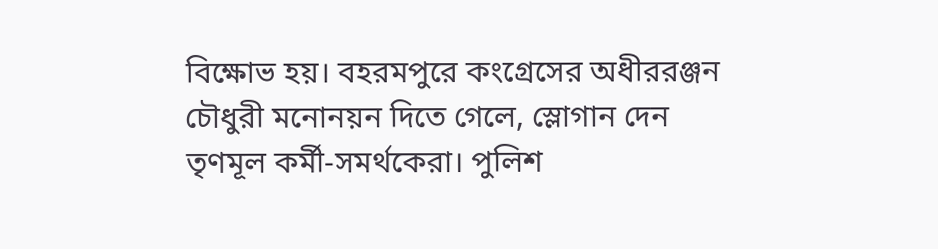বিক্ষোভ হয়। বহরমপুরে কংগ্রেসের অধীররঞ্জন চৌধুরী মনোনয়ন দিতে গেলে, স্লোগান দেন তৃণমূল কর্মী-সমর্থকেরা। পুলিশ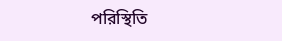পরিস্থিতি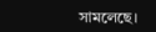সামলেছে।